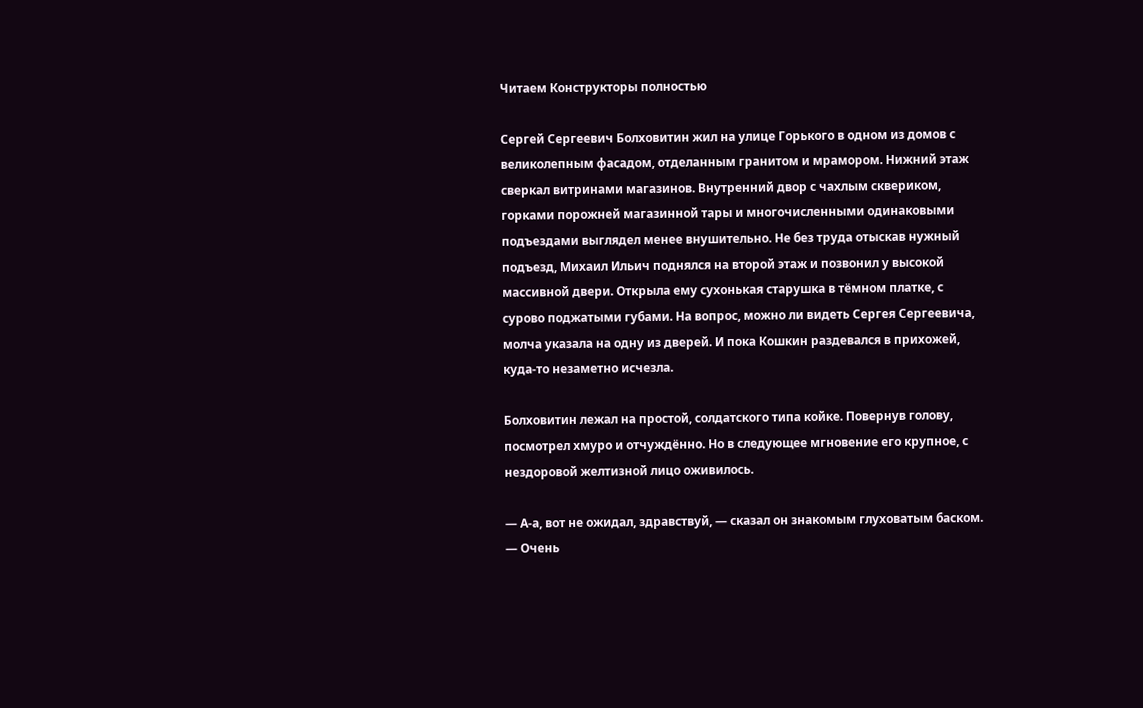Читаем Конструкторы полностью

Сергей Сергеевич Болховитин жил на улице Горького в одном из домов с великолепным фасадом, отделанным гранитом и мрамором. Нижний этаж сверкал витринами магазинов. Внутренний двор с чахлым сквериком, горками порожней магазинной тары и многочисленными одинаковыми подъездами выглядел менее внушительно. Не без труда отыскав нужный подъезд, Михаил Ильич поднялся на второй этаж и позвонил у высокой массивной двери. Открыла ему сухонькая старушка в тёмном платке, с сурово поджатыми губами. На вопрос, можно ли видеть Сергея Сергеевича, молча указала на одну из дверей. И пока Кошкин раздевался в прихожей, куда-то незаметно исчезла.

Болховитин лежал на простой, солдатского типа койке. Повернув голову, посмотрел хмуро и отчуждённо. Но в следующее мгновение его крупное, с нездоровой желтизной лицо оживилось.

— А-а, вот не ожидал, здравствуй, — сказал он знакомым глуховатым баском. — Очень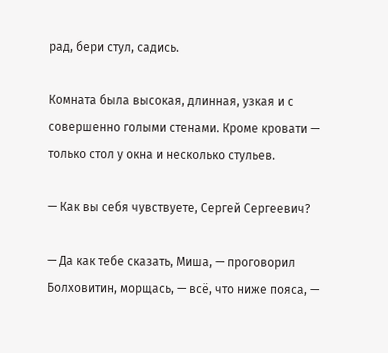рад, бери стул, садись.

Комната была высокая, длинная, узкая и с совершенно голыми стенами. Кроме кровати — только стол у окна и несколько стульев.

— Как вы себя чувствуете, Сергей Сергеевич?

— Да как тебе сказать, Миша, — проговорил Болховитин, морщась, — всё, что ниже пояса, —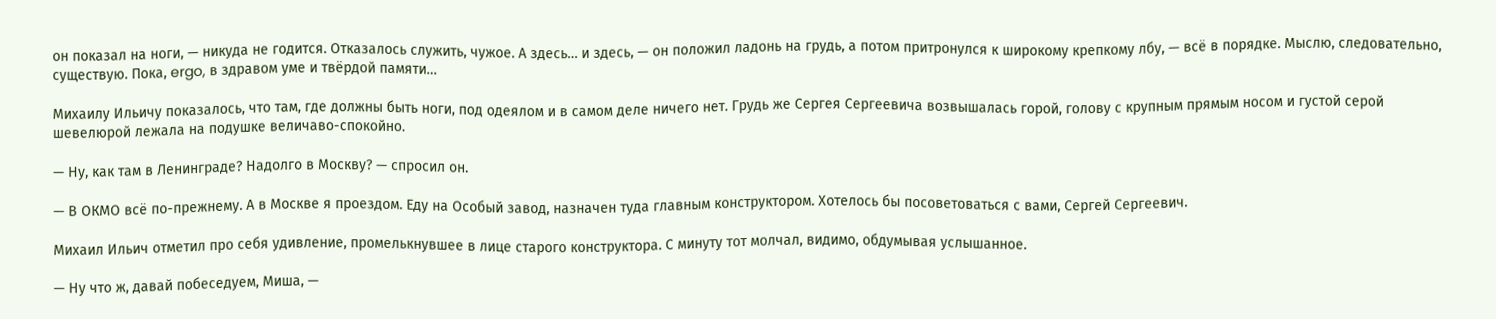он показал на ноги, — никуда не годится. Отказалось служить, чужое. А здесь… и здесь, — он положил ладонь на грудь, а потом притронулся к широкому крепкому лбу, — всё в порядке. Мыслю, следовательно, существую. Пока, ergo, в здравом уме и твёрдой памяти…

Михаилу Ильичу показалось, что там, где должны быть ноги, под одеялом и в самом деле ничего нет. Грудь же Сергея Сергеевича возвышалась горой, голову с крупным прямым носом и густой серой шевелюрой лежала на подушке величаво-спокойно.

— Ну, как там в Ленинграде? Надолго в Москву? — спросил он.

— В ОКМО всё по-прежнему. А в Москве я проездом. Еду на Особый завод, назначен туда главным конструктором. Хотелось бы посоветоваться с вами, Сергей Сергеевич.

Михаил Ильич отметил про себя удивление, промелькнувшее в лице старого конструктора. С минуту тот молчал, видимо, обдумывая услышанное.

— Ну что ж, давай побеседуем, Миша, —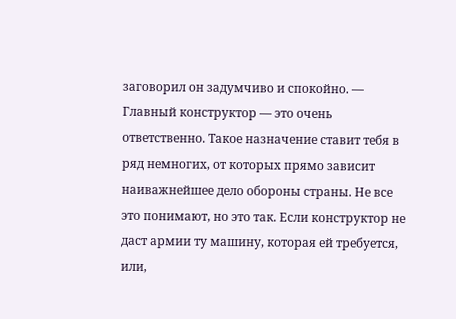заговорил он задумчиво и спокойно. — Главный конструктор — это очень ответственно. Такое назначение ставит тебя в ряд немногих, от которых прямо зависит наиважнейшее дело обороны страны. Не все это понимают, но это так. Если конструктор не даст армии ту машину, которая ей требуется, или,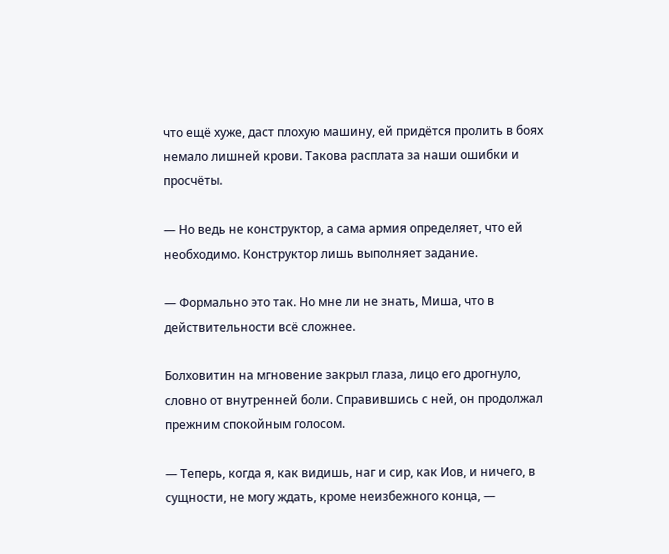что ещё хуже, даст плохую машину, ей придётся пролить в боях немало лишней крови. Такова расплата за наши ошибки и просчёты.

— Но ведь не конструктор, а сама армия определяет, что ей необходимо. Конструктор лишь выполняет задание.

— Формально это так. Но мне ли не знать, Миша, что в действительности всё сложнее.

Болховитин на мгновение закрыл глаза, лицо его дрогнуло, словно от внутренней боли. Справившись с ней, он продолжал прежним спокойным голосом.

— Теперь, когда я, как видишь, наг и сир, как Иов, и ничего, в сущности, не могу ждать, кроме неизбежного конца, —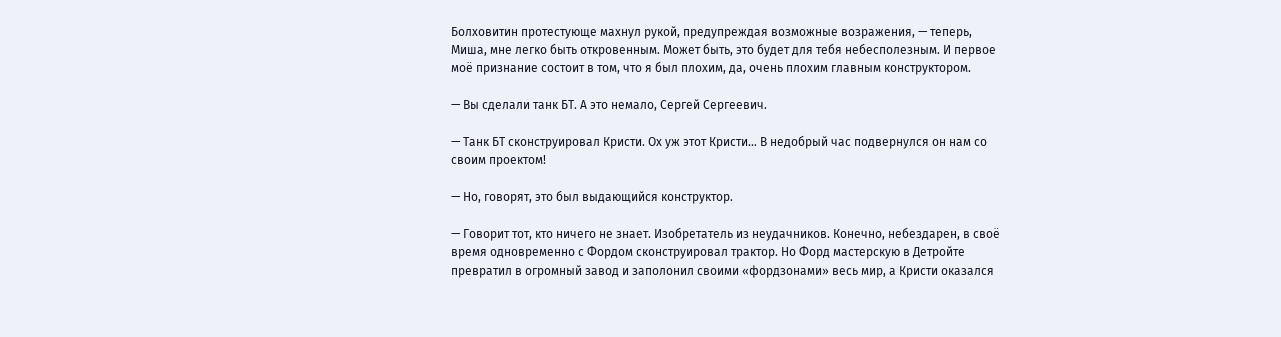Болховитин протестующе махнул рукой, предупреждая возможные возражения, — теперь, Миша, мне легко быть откровенным. Может быть, это будет для тебя небесполезным. И первое моё признание состоит в том, что я был плохим, да, очень плохим главным конструктором.

— Вы сделали танк БТ. А это немало, Сергей Сергеевич.

— Танк БТ сконструировал Кристи. Ох уж этот Кристи… В недобрый час подвернулся он нам со своим проектом!

— Но, говорят, это был выдающийся конструктор.

— Говорит тот, кто ничего не знает. Изобретатель из неудачников. Конечно, небездарен, в своё время одновременно с Фордом сконструировал трактор. Но Форд мастерскую в Детройте превратил в огромный завод и заполонил своими «фордзонами» весь мир, а Кристи оказался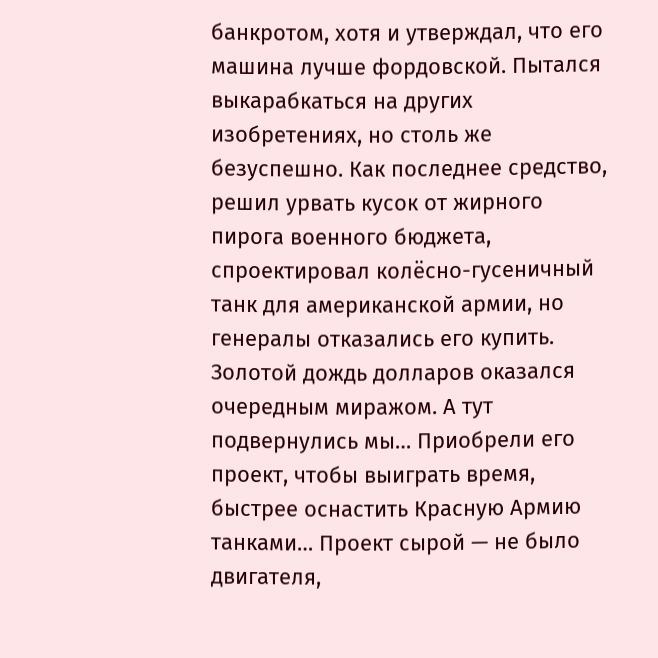банкротом, хотя и утверждал, что его машина лучше фордовской. Пытался выкарабкаться на других изобретениях, но столь же безуспешно. Как последнее средство, решил урвать кусок от жирного пирога военного бюджета, спроектировал колёсно-гусеничный танк для американской армии, но генералы отказались его купить. Золотой дождь долларов оказался очередным миражом. А тут подвернулись мы… Приобрели его проект, чтобы выиграть время, быстрее оснастить Красную Армию танками… Проект сырой — не было двигателя,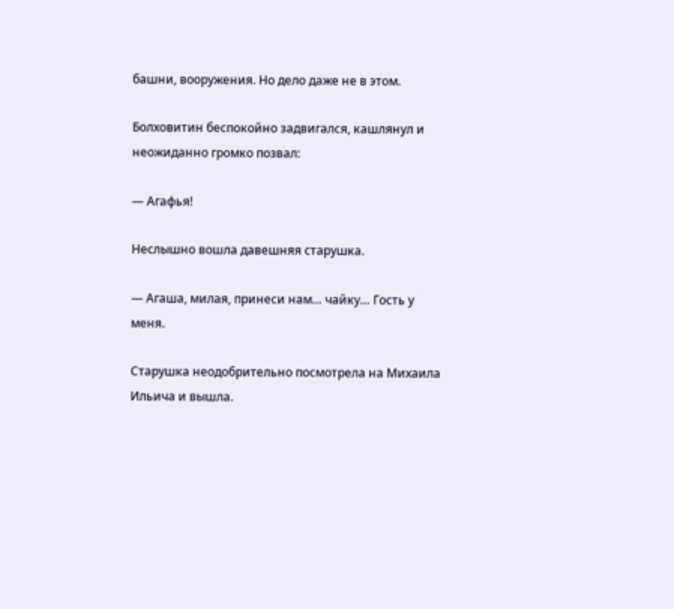башни, вооружения. Но дело даже не в этом.

Болховитин беспокойно задвигался, кашлянул и неожиданно громко позвал:

— Агафья!

Неслышно вошла давешняя старушка.

— Агаша, милая, принеси нам… чайку… Гость у меня.

Старушка неодобрительно посмотрела на Михаила Ильича и вышла.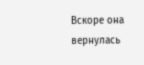Вскоре она вернулась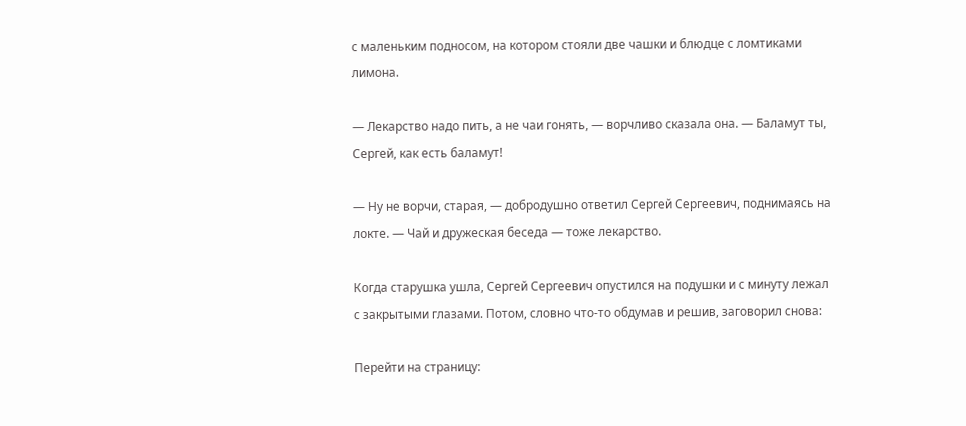с маленьким подносом, на котором стояли две чашки и блюдце с ломтиками лимона.

— Лекарство надо пить, а не чаи гонять, — ворчливо сказала она. — Баламут ты, Сергей, как есть баламут!

— Ну не ворчи, старая, — добродушно ответил Сергей Сергеевич, поднимаясь на локте. — Чай и дружеская беседа — тоже лекарство.

Когда старушка ушла, Сергей Сергеевич опустился на подушки и с минуту лежал с закрытыми глазами. Потом, словно что-то обдумав и решив, заговорил снова:

Перейти на страницу: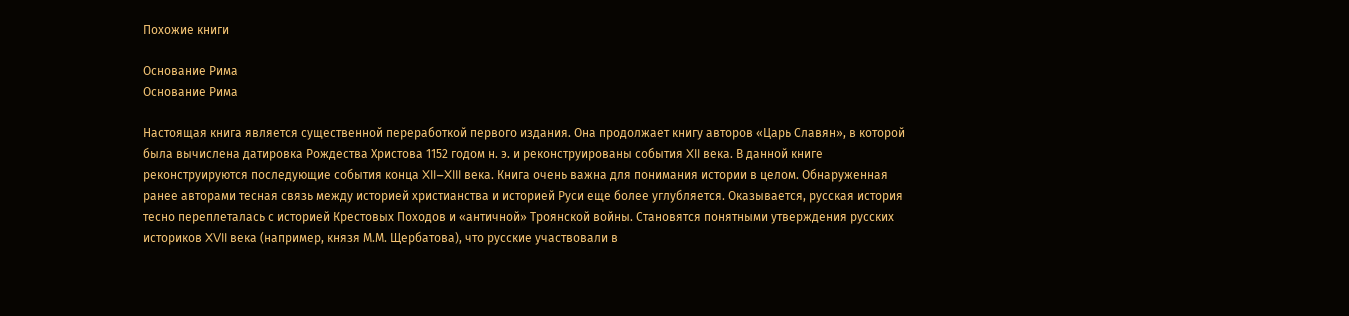Похожие книги

Основание Рима
Основание Рима

Настоящая книга является существенной переработкой первого издания. Она продолжает книгу авторов «Царь Славян», в которой была вычислена датировка Рождества Христова 1152 годом н. э. и реконструированы события XII века. В данной книге реконструируются последующие события конца XII–XIII века. Книга очень важна для понимания истории в целом. Обнаруженная ранее авторами тесная связь между историей христианства и историей Руси еще более углубляется. Оказывается, русская история тесно переплеталась с историей Крестовых Походов и «античной» Троянской войны. Становятся понятными утверждения русских историков XVII века (например, князя М.М. Щербатова), что русские участвовали в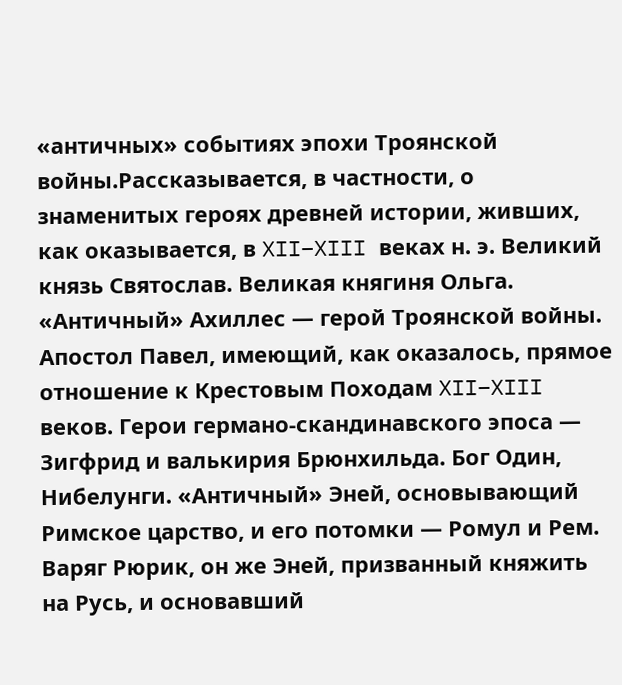«античных» событиях эпохи Троянской войны.Рассказывается, в частности, о знаменитых героях древней истории, живших, как оказывается, в XII–XIII веках н. э. Великий князь Святослав. Великая княгиня Ольга. «Античный» Ахиллес — герой Троянской войны. Апостол Павел, имеющий, как оказалось, прямое отношение к Крестовым Походам XII–XIII веков. Герои германо-скандинавского эпоса — Зигфрид и валькирия Брюнхильда. Бог Один, Нибелунги. «Античный» Эней, основывающий Римское царство, и его потомки — Ромул и Рем. Варяг Рюрик, он же Эней, призванный княжить на Русь, и основавший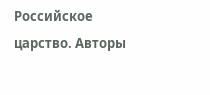Российское царство. Авторы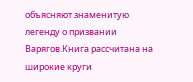объясняют знаменитую легенду о призвании Варягов.Книга рассчитана на широкие круги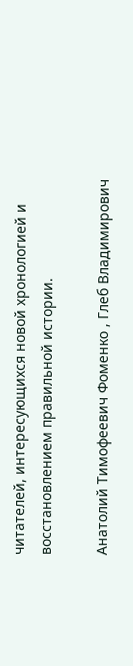читателей, интересующихся новой хронологией и восстановлением правильной истории.

Анатолий Тимофеевич Фоменко , Глеб Владимирович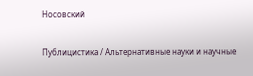Носовский

Публицистика / Альтернативные науки и научные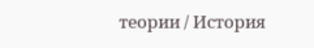теории / История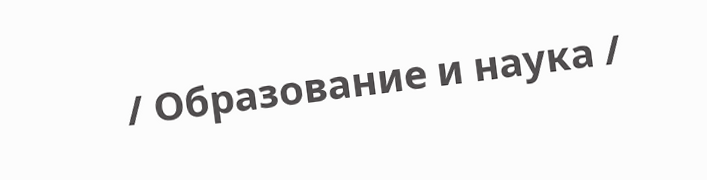/ Образование и наука /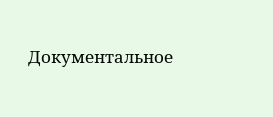Документальное